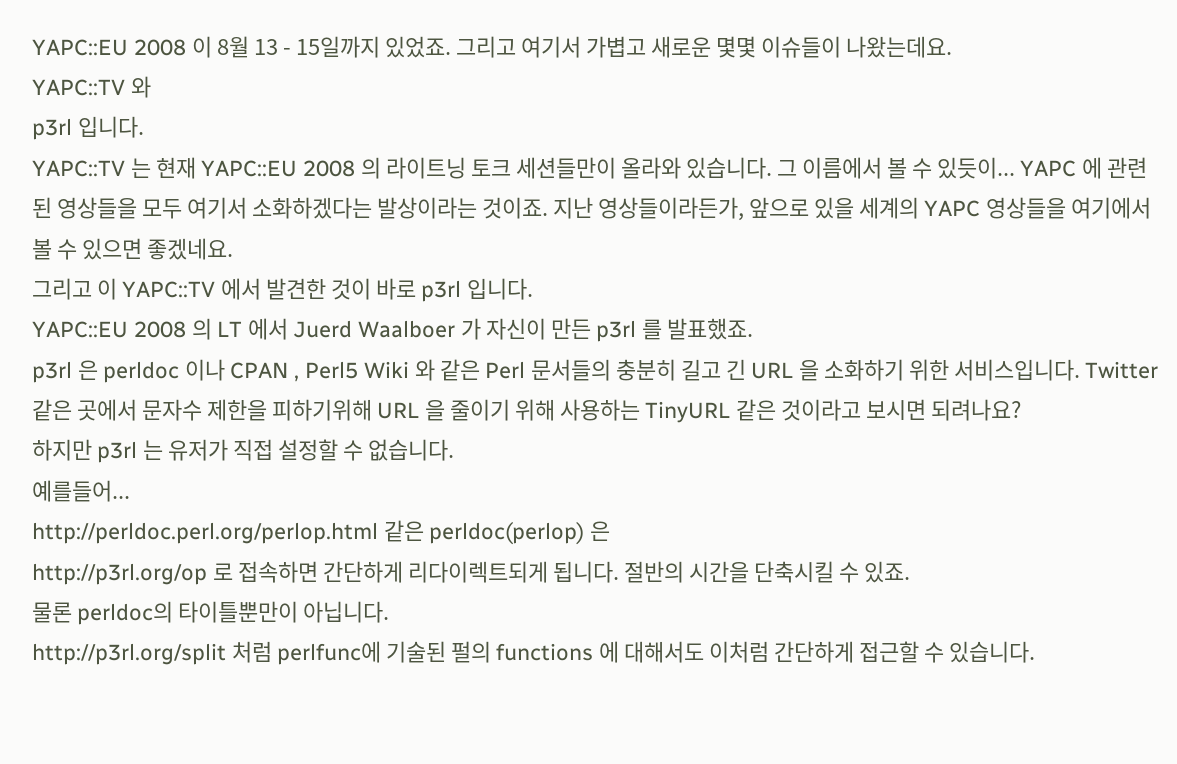YAPC::EU 2008 이 8월 13 - 15일까지 있었죠. 그리고 여기서 가볍고 새로운 몇몇 이슈들이 나왔는데요.
YAPC::TV 와
p3rl 입니다.
YAPC::TV 는 현재 YAPC::EU 2008 의 라이트닝 토크 세션들만이 올라와 있습니다. 그 이름에서 볼 수 있듯이... YAPC 에 관련된 영상들을 모두 여기서 소화하겠다는 발상이라는 것이죠. 지난 영상들이라든가, 앞으로 있을 세계의 YAPC 영상들을 여기에서 볼 수 있으면 좋겠네요.
그리고 이 YAPC::TV 에서 발견한 것이 바로 p3rl 입니다.
YAPC::EU 2008 의 LT 에서 Juerd Waalboer 가 자신이 만든 p3rl 를 발표했죠.
p3rl 은 perldoc 이나 CPAN , Perl5 Wiki 와 같은 Perl 문서들의 충분히 길고 긴 URL 을 소화하기 위한 서비스입니다. Twitter 같은 곳에서 문자수 제한을 피하기위해 URL 을 줄이기 위해 사용하는 TinyURL 같은 것이라고 보시면 되려나요?
하지만 p3rl 는 유저가 직접 설정할 수 없습니다.
예를들어...
http://perldoc.perl.org/perlop.html 같은 perldoc(perlop) 은
http://p3rl.org/op 로 접속하면 간단하게 리다이렉트되게 됩니다. 절반의 시간을 단축시킬 수 있죠.
물론 perldoc의 타이틀뿐만이 아닙니다.
http://p3rl.org/split 처럼 perlfunc에 기술된 펄의 functions 에 대해서도 이처럼 간단하게 접근할 수 있습니다.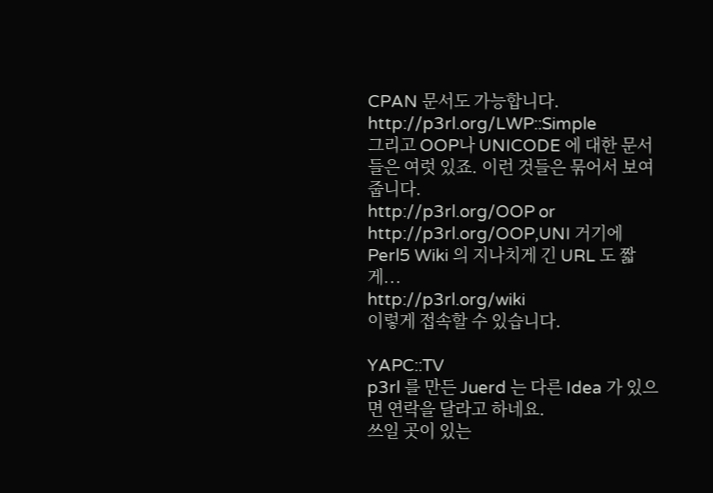CPAN 문서도 가능합니다.
http://p3rl.org/LWP::Simple
그리고 OOP나 UNICODE 에 대한 문서들은 여럿 있죠. 이런 것들은 묶어서 보여줍니다.
http://p3rl.org/OOP or
http://p3rl.org/OOP,UNI 거기에 Perl5 Wiki 의 지나치게 긴 URL 도 짧게...
http://p3rl.org/wiki
이렇게 접속할 수 있습니다.

YAPC::TV
p3rl 를 만든 Juerd 는 다른 Idea 가 있으면 연락을 달라고 하네요.
쓰일 곳이 있는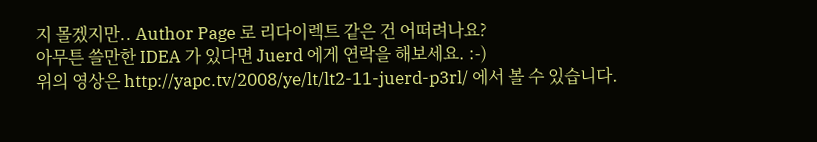지 몰겠지만.. Author Page 로 리다이렉트 같은 건 어떠려나요?
아무튼 쓸만한 IDEA 가 있다면 Juerd 에게 연락을 해보세요. :-)
위의 영상은 http://yapc.tv/2008/ye/lt/lt2-11-juerd-p3rl/ 에서 볼 수 있습니다.